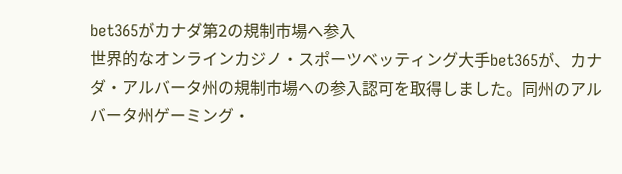bet365がカナダ第2の規制市場へ参入
世界的なオンラインカジノ・スポーツベッティング大手bet365が、カナダ・アルバータ州の規制市場への参入認可を取得しました。同州のアルバータ州ゲーミング・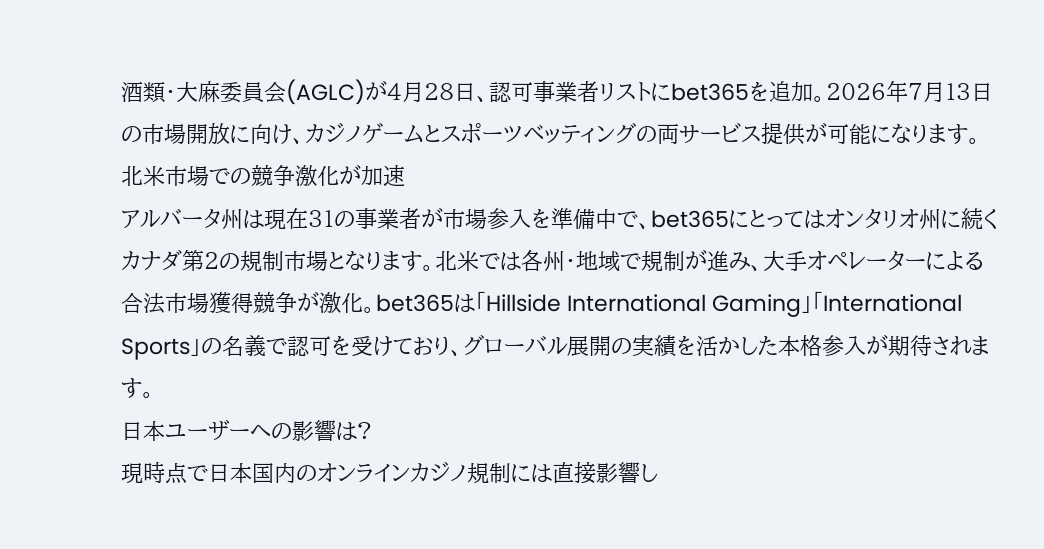酒類・大麻委員会(AGLC)が4月28日、認可事業者リストにbet365を追加。2026年7月13日の市場開放に向け、カジノゲームとスポーツベッティングの両サービス提供が可能になります。
北米市場での競争激化が加速
アルバータ州は現在31の事業者が市場参入を準備中で、bet365にとってはオンタリオ州に続くカナダ第2の規制市場となります。北米では各州・地域で規制が進み、大手オペレーターによる合法市場獲得競争が激化。bet365は「Hillside International Gaming」「International Sports」の名義で認可を受けており、グローバル展開の実績を活かした本格参入が期待されます。
日本ユーザーへの影響は?
現時点で日本国内のオンラインカジノ規制には直接影響し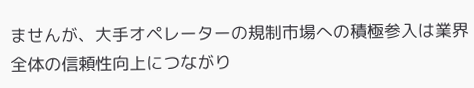ませんが、大手オペレーターの規制市場への積極参入は業界全体の信頼性向上につながり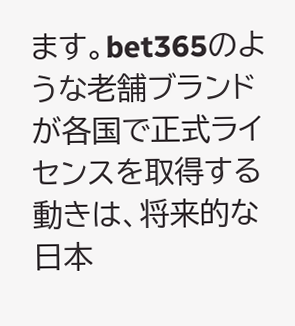ます。bet365のような老舗ブランドが各国で正式ライセンスを取得する動きは、将来的な日本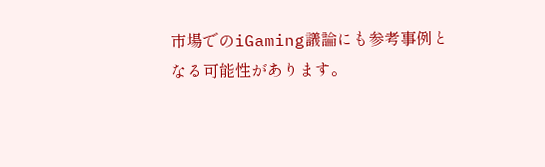市場でのiGaming議論にも参考事例となる可能性があります。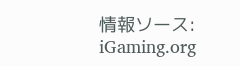情報ソース: iGaming.org